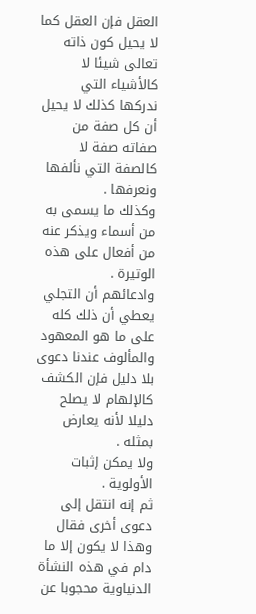العقل فإن العقل كما لا يحيل كون ذاته تعالى شيئا لا كالأشياء التي ندركها كذلك لا يحيل أن كل صفة من صفاته صفة لا كالصفة التي نألفها ونعرفها .
وكذلك ما يسمى به من أسماء ويذكر عنه من أفعال على هذه الوتيرة .
وادعائهم أن التجلي يعطي أن ذلك كله على ما هو المعهود والمألوف عندنا دعوى بلا دليل فإن الكشف كالإلهام لا يصلح دليلا لأنه يعارض بمثله .
ولا يمكن إثبات الأولوية .
ثم إنه انتقل إلى دعوى أخرى فقال وهذا لا يكون إلا ما دام في هذه النشأة الدنياوية محجوبا عن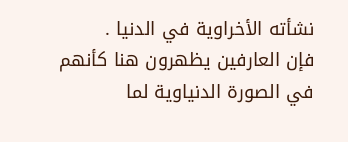نشأته الأخراوية في الدنيا .
فإن العارفين يظهرون هنا كأنهم في الصورة الدنياوية لما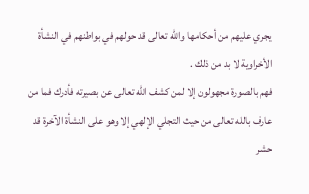يجري عليهم من أحكامها والله تعالى قد حولهم في بواطنهم في النشأة الأخراوية لا بد من ذلك .
فهم بالصورة مجهولون إلا لمن كشف الله تعالى عن بصيرته فأدرك فما من عارف بالله تعالى من حيث التجلي الإلهي إلا وهو على النشأة الآخرة قد حشر